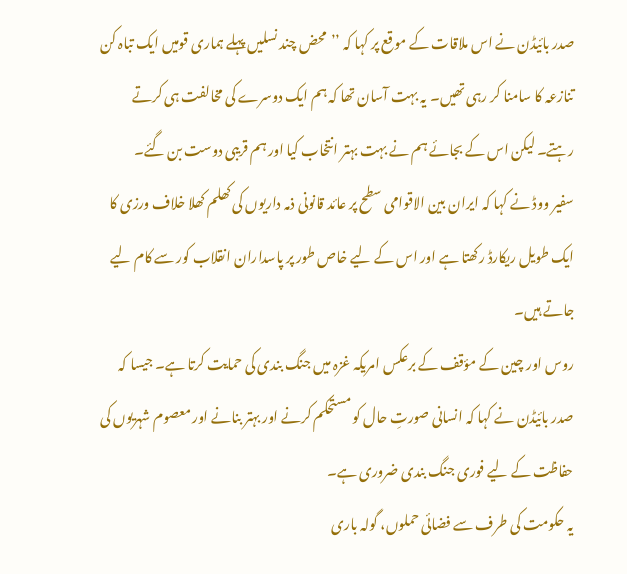صدر بائیڈن نے اس ملاقات کے موقع پر کہا کہ ’’محض چند نسلیں پہلے ہماری قومیں ایک تباہ کن تنازعہ کا سامنا کر رہی تھیں۔ یہ بہت آسان تھا کہ ہم ایک دوسرے کی مخالفت ہی کرتے رہتے۔ لیکن اس کے بجائے ہم نے بہت بہتر انتخاب کیا اور ہم قریبی دوست بن گئے۔
سفیر ووڈ نے کہا کہ ایران بین الاقوامی سطح پر عائد قانونی ذمہ داریوں کی کھلم کھلا خلاف ورزی کا ایک طویل ریکارڈ رکھتا ہے اور اس کے لیے خاص طور پر پاسداران انقلاب کور سے کام لیے جاتے ہیں۔
روس اور چین کے مؤقف کے برعکس امریکہ غزہ میں جنگ بندی کی حمایت کرتا ہے۔ جیسا کہ صدر بائیڈن نے کہا کہ انسانی صورتِ حال کو مستحکم کرنے اور بہتر بنانے اور معصوم شہریوں کی حفاظت کے لیے فوری جنگ بندی ضروری ہے۔
یہ حکومت کی طرف سے فضائی حملوں، گولہ باری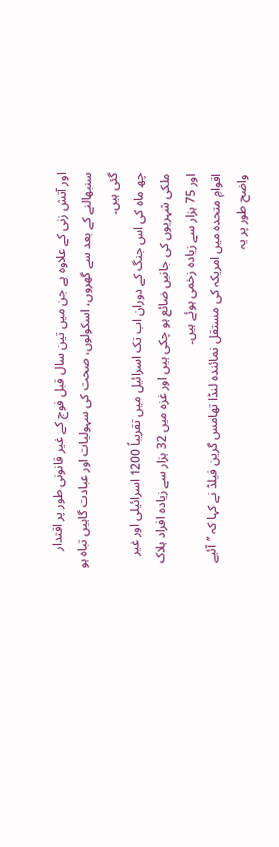اور آتش زنی کے علاوہ ہے جن میں تین سال قبل فوج کے غیر قانونی طور پر اقتدار سنبھالنے کے بعد سے گھروں، اسکولوں، صحت کی سہولیات اور عبادت گاہیں تباہ ہو گئی ہیں۔
چھ ماہ کی اس جنگ کے دوران اب تک اسرائیل میں تقریباً 1200 اسرائیلی اور غیر ملکی شہریوں کی جانیں ضائع ہو چکی ہیں اور غزہ میں 32 ہزار سے زیادہ افراد ہلاک اور 75 ہزار سے زیادہ زخمی ہوئے ہیں۔
اقوامِ متحدہ میں امریکہ کی مستقل نمائندہ لنڈا تھامس گرین فیلڈ نے کہا کہ ’’آئیے واضح طور پر یہ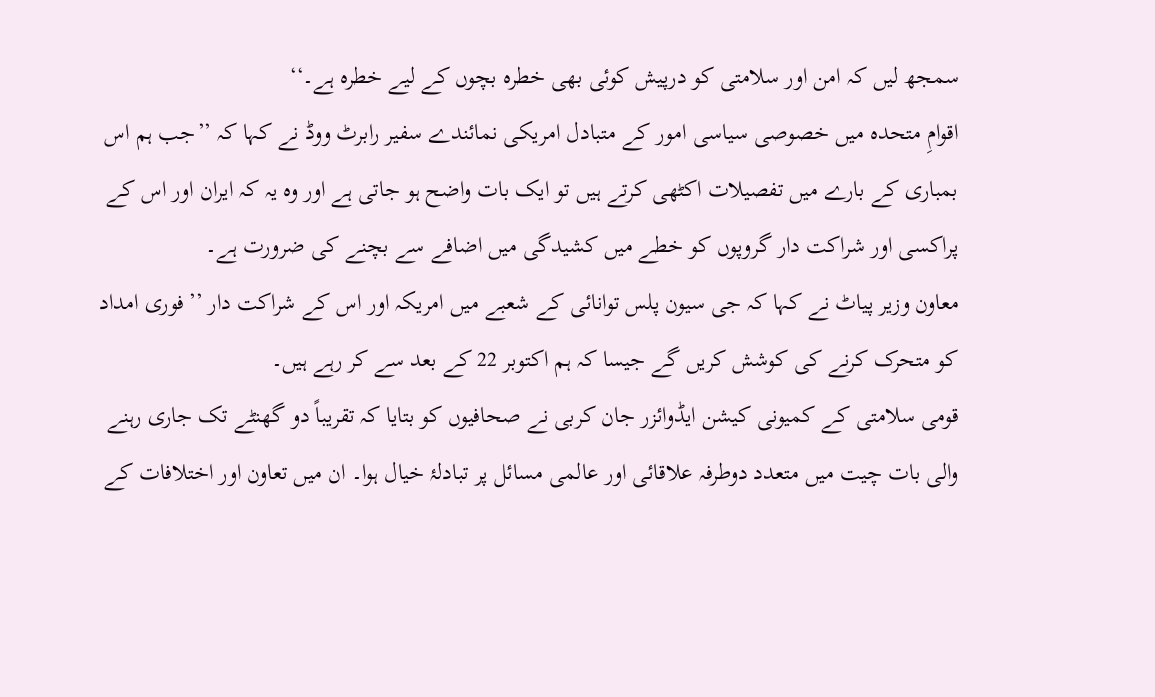سمجھ لیں کہ امن اور سلامتی کو درپیش کوئی بھی خطرہ بچوں کے لیے خطرہ ہے۔‘‘
اقوامِ متحدہ میں خصوصی سیاسی امور کے متبادل امریکی نمائندے سفیر رابرٹ ووڈ نے کہا کہ ’’جب ہم اس بمباری کے بارے میں تفصیلات اکٹھی کرتے ہیں تو ایک بات واضح ہو جاتی ہے اور وہ یہ کہ ایران اور اس کے پراکسی اور شراکت دار گروپوں کو خطے میں کشیدگی میں اضافے سے بچنے کی ضرورت ہے۔
معاون وزیر پیاٹ نے کہا کہ جی سیون پلس توانائی کے شعبے میں امریکہ اور اس کے شراکت دار ’’فوری امداد کو متحرک کرنے کی کوشش کریں گے جیسا کہ ہم اکتوبر 22 کے بعد سے کر رہے ہیں۔
قومی سلامتی کے کمیونی کیشن ایڈوائزر جان کربی نے صحافیوں کو بتایا کہ تقریباً دو گھنٹے تک جاری رہنے والی بات چیت میں متعدد دوطرفہ علاقائی اور عالمی مسائل پر تبادلۂ خیال ہوا۔ ان میں تعاون اور اختلافات کے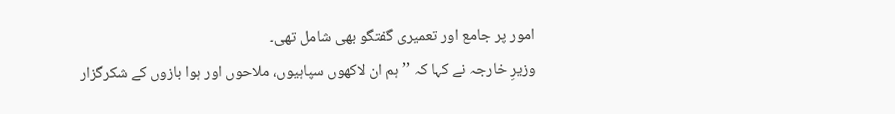امور پر جامع اور تعمیری گفتگو بھی شامل تھی۔
وزیرِ خارجہ نے کہا کہ ’’ہم ان لاکھوں سپاہیوں، ملاحوں اور ہوا بازوں کے شکرگزار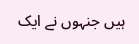ہیں جنہوں نے ایک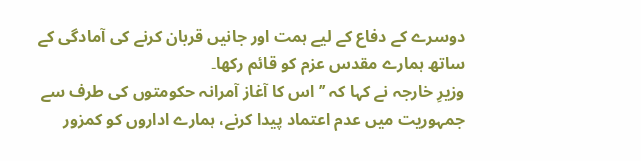دوسرے کے دفاع کے لیے ہمت اور جانیں قربان کرنے کی آمادگی کے ساتھ ہمارے مقدس عزم کو قائم رکھا۔
وزیرِ خارجہ نے کہا کہ ’’اس کا آغاز آمرانہ حکومتوں کی طرف سے جمہوریت میں عدم اعتماد پیدا کرنے، ہمارے اداروں کو کمزور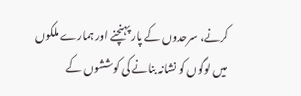کرنے، سرحدوں کے پار پہنچنے اور ہمارے ملکوں میں لوگوں کو نشانہ بنانے کی کوششوں کے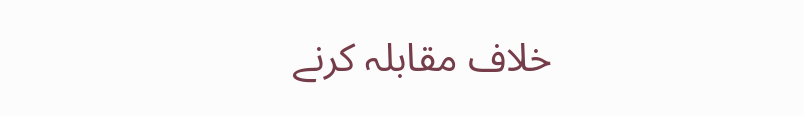خلاف مقابلہ کرنے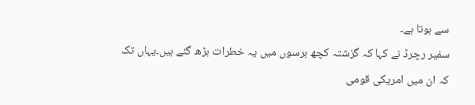سے ہوتا ہے۔
سفیر رچرڈ نے کہا کہ گزشتہ کچھ برسوں میں یہ خطرات بڑھ گئے ہیں۔یہاں تک کہ ان میں امریکی قومی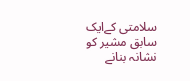سلامتی کےایک سابق مشیر کو نشانہ بنانے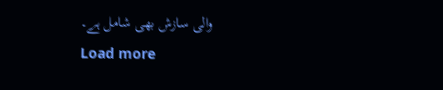والی سازش بھی شامل ہے۔
Load more